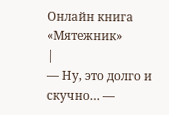Онлайн книга «Мятежник»
|
— Ну, это долго и скучно… —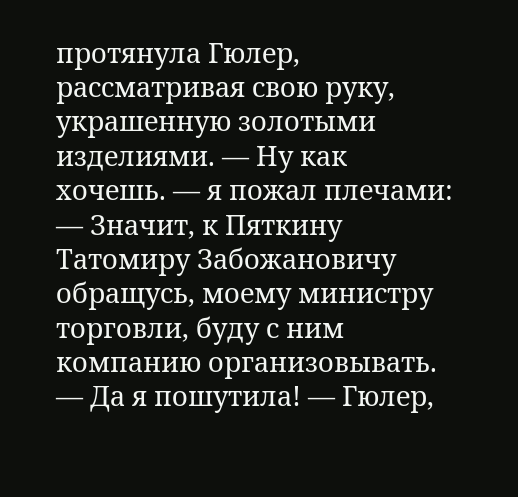протянула Гюлер, рассматривая свою руку, украшенную золотыми изделиями. — Ну как хочешь. — я пожал плечами: — Значит, к Пяткину Татомиру Забожановичу обращусь, моему министру торговли, буду с ним компанию организовывать. — Да я пошутила! — Гюлер,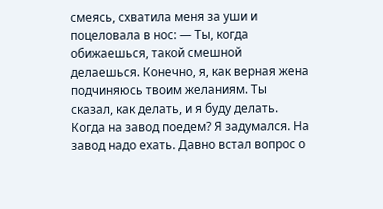смеясь, схватила меня за уши и поцеловала в нос: — Ты, когда обижаешься, такой смешной делаешься. Конечно, я, как верная жена подчиняюсь твоим желаниям. Ты сказал, как делать, и я буду делать. Когда на завод поедем? Я задумался. На завод надо ехать. Давно встал вопрос о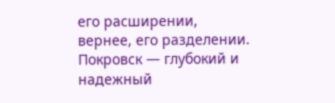его расширении, вернее, его разделении. Покровск — глубокий и надежный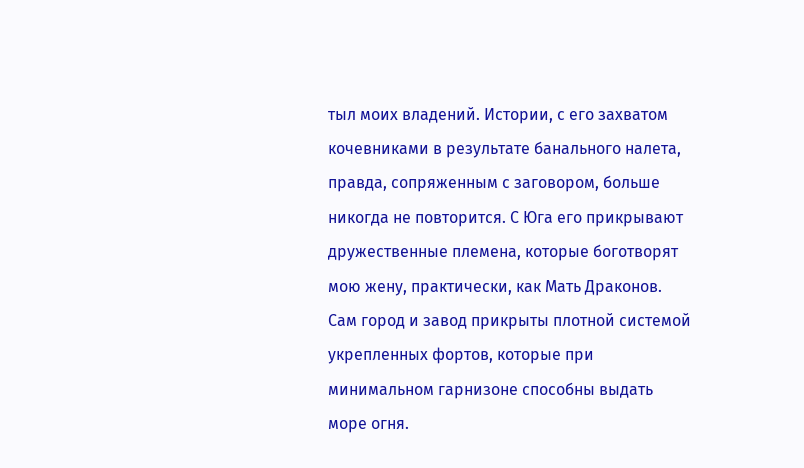тыл моих владений. Истории, с его захватом кочевниками в результате банального налета, правда, сопряженным с заговором, больше никогда не повторится. С Юга его прикрывают дружественные племена, которые боготворят мою жену, практически, как Мать Драконов. Сам город и завод прикрыты плотной системой укрепленных фортов, которые при минимальном гарнизоне способны выдать море огня.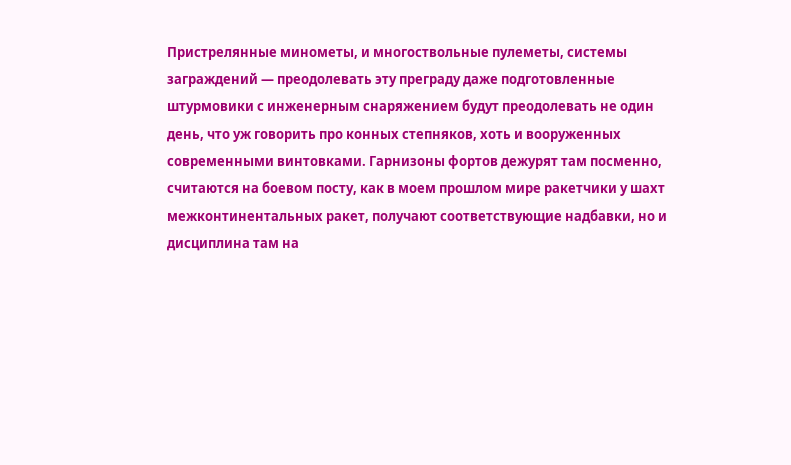Пристрелянные минометы, и многоствольные пулеметы, системы заграждений — преодолевать эту преграду даже подготовленные штурмовики с инженерным снаряжением будут преодолевать не один день, что уж говорить про конных степняков, хоть и вооруженных современными винтовками. Гарнизоны фортов дежурят там посменно, считаются на боевом посту, как в моем прошлом мире ракетчики у шахт межконтинентальных ракет, получают соответствующие надбавки, но и дисциплина там на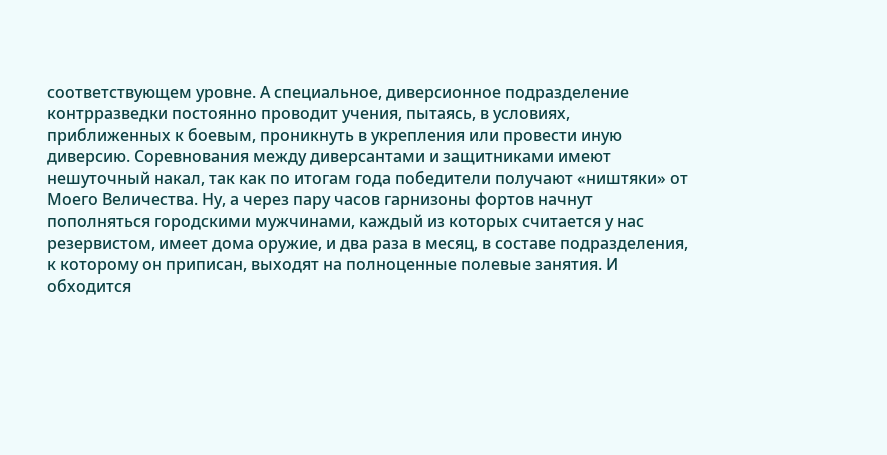соответствующем уровне. А специальное, диверсионное подразделение контрразведки постоянно проводит учения, пытаясь, в условиях, приближенных к боевым, проникнуть в укрепления или провести иную диверсию. Соревнования между диверсантами и защитниками имеют нешуточный накал, так как по итогам года победители получают «ништяки» от Моего Величества. Ну, а через пару часов гарнизоны фортов начнут пополняться городскими мужчинами, каждый из которых считается у нас резервистом, имеет дома оружие, и два раза в месяц, в составе подразделения, к которому он приписан, выходят на полноценные полевые занятия. И обходится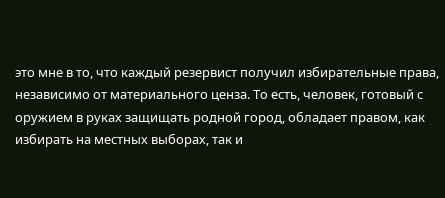это мне в то, что каждый резервист получил избирательные права, независимо от материального ценза. То есть, человек, готовый с оружием в руках защищать родной город, обладает правом, как избирать на местных выборах, так и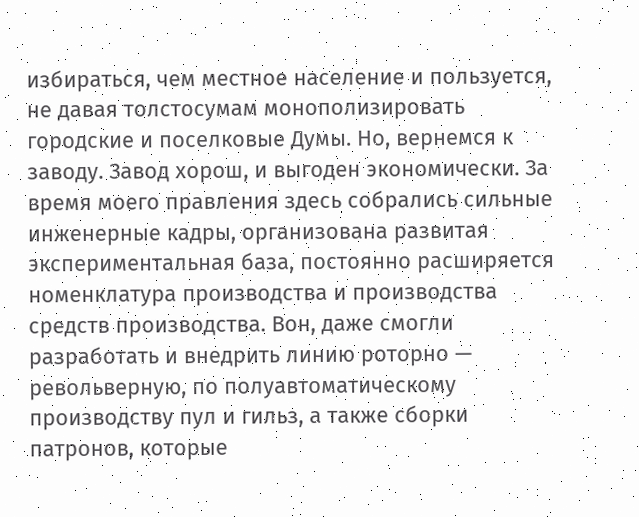избираться, чем местное население и пользуется, не давая толстосумам монополизировать городские и поселковые Думы. Но, вернемся к заводу. Завод хорош, и выгоден экономически. За время моего правления здесь собрались сильные инженерные кадры, организована развитая экспериментальная база, постоянно расширяется номенклатура производства и производства средств производства. Вон, даже смогли разработать и внедрить линию роторно — револьверную, по полуавтоматическому производству пул и гильз, а также сборки патронов, которые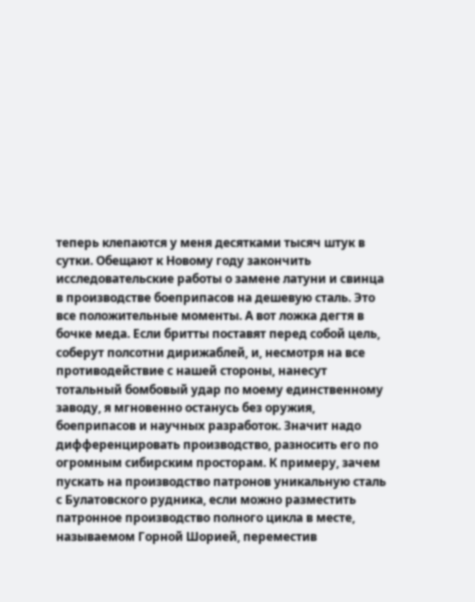теперь клепаются у меня десятками тысяч штук в сутки. Обещают к Новому году закончить исследовательские работы о замене латуни и свинца в производстве боеприпасов на дешевую сталь. Это все положительные моменты. А вот ложка дегтя в бочке меда. Если бритты поставят перед собой цель, соберут полсотни дирижаблей, и, несмотря на все противодействие с нашей стороны, нанесут тотальный бомбовый удар по моему единственному заводу, я мгновенно останусь без оружия, боеприпасов и научных разработок. Значит надо дифференцировать производство, разносить его по огромным сибирским просторам. К примеру, зачем пускать на производство патронов уникальную сталь с Булатовского рудника, если можно разместить патронное производство полного цикла в месте, называемом Горной Шорией, переместив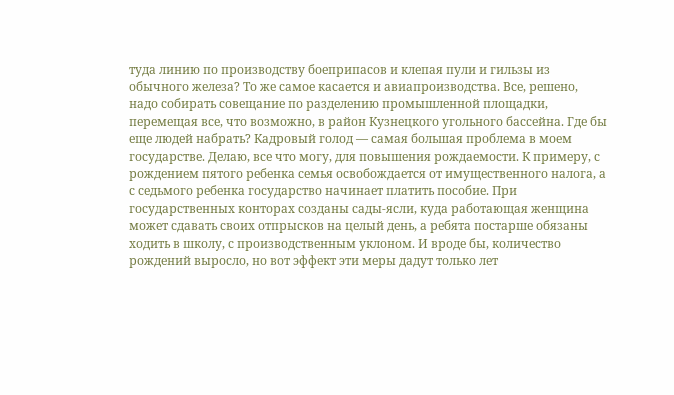туда линию по производству боеприпасов и клепая пули и гильзы из обычного железа? То же самое касается и авиапроизводства. Все, решено, надо собирать совещание по разделению промышленной площадки, перемещая все, что возможно, в район Кузнецкого угольного бассейна. Где бы еще людей набрать? Кадровый голод — самая большая проблема в моем государстве. Делаю, все что могу, для повышения рождаемости. К примеру, с рождением пятого ребенка семья освобождается от имущественного налога, а с седьмого ребенка государство начинает платить пособие. При государственных конторах созданы сады-ясли, куда работающая женщина может сдавать своих отпрысков на целый день, а ребята постарше обязаны ходить в школу, с производственным уклоном. И вроде бы, количество рождений выросло, но вот эффект эти меры дадут только лет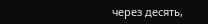через десять,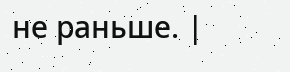не раньше. |